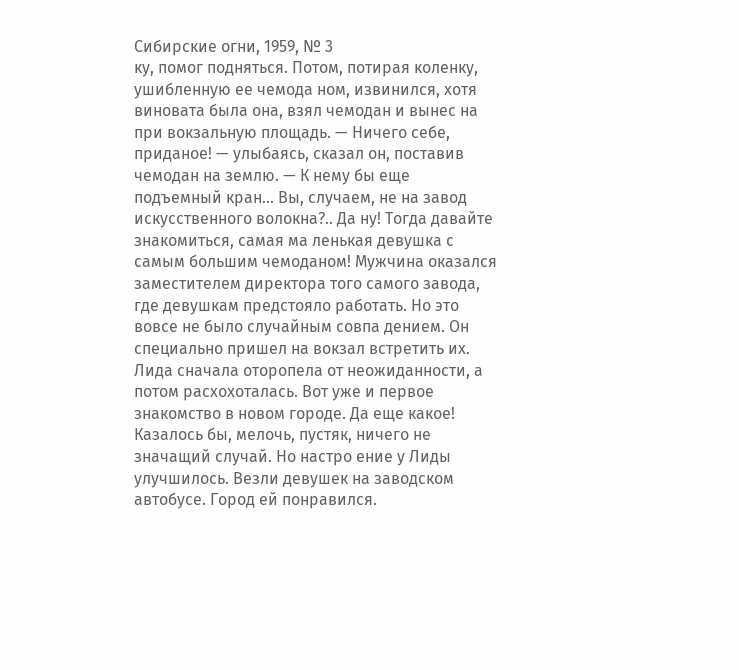Сибирские огни, 1959, № 3
ку, помог подняться. Потом, потирая коленку, ушибленную ее чемода ном, извинился, хотя виновата была она, взял чемодан и вынес на при вокзальную площадь. — Ничего себе, приданое! — улыбаясь, сказал он, поставив чемодан на землю. — К нему бы еще подъемный кран... Вы, случаем, не на завод искусственного волокна?.. Да ну! Тогда давайте знакомиться, самая ма ленькая девушка с самым большим чемоданом! Мужчина оказался заместителем директора того самого завода, где девушкам предстояло работать. Но это вовсе не было случайным совпа дением. Он специально пришел на вокзал встретить их. Лида сначала оторопела от неожиданности, а потом расхохоталась. Вот уже и первое знакомство в новом городе. Да еще какое! Казалось бы, мелочь, пустяк, ничего не значащий случай. Но настро ение у Лиды улучшилось. Везли девушек на заводском автобусе. Город ей понравился.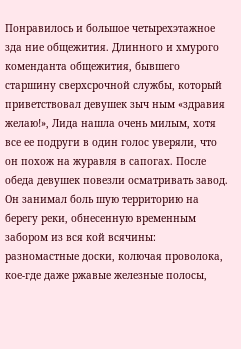Понравилось и большое четырехэтажное зда ние общежития. Длинного и хмурого коменданта общежития, бывшего старшину сверхсрочной службы, который приветствовал девушек зыч ным «здравия желаю!», Лида нашла очень милым, хотя все ее подруги в один голос уверяли, что он похож на журавля в сапогах. После обеда девушек повезли осматривать завод. Он занимал боль шую территорию на берегу реки, обнесенную временным забором из вся кой всячины: разномастные доски, колючая проволока, кое-где даже ржавые железные полосы,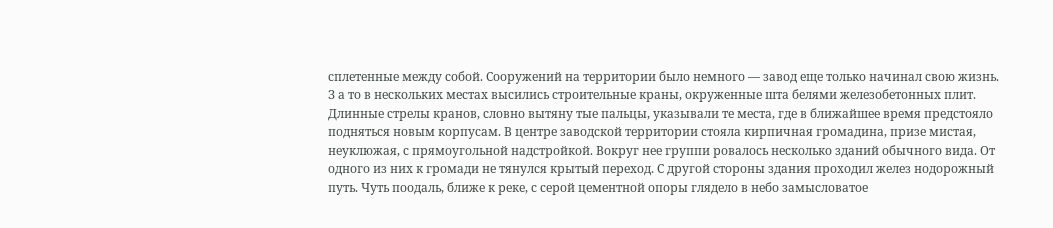сплетенные между собой. Сооружений на территории было немного — завод еще только начинал свою жизнь. З а то в нескольких местах высились строительные краны, окруженные шта белями железобетонных плит. Длинные стрелы кранов, словно вытяну тые пальцы, указывали те места, где в ближайшее время предстояло подняться новым корпусам. В центре заводской территории стояла кирпичная громадина, призе мистая, неуклюжая, с прямоугольной надстройкой. Вокруг нее группи ровалось несколько зданий обычного вида. От одного из них к громади не тянулся крытый переход. С другой стороны здания проходил желез нодорожный путь. Чуть поодаль, ближе к реке, с серой цементной опоры глядело в небо замысловатое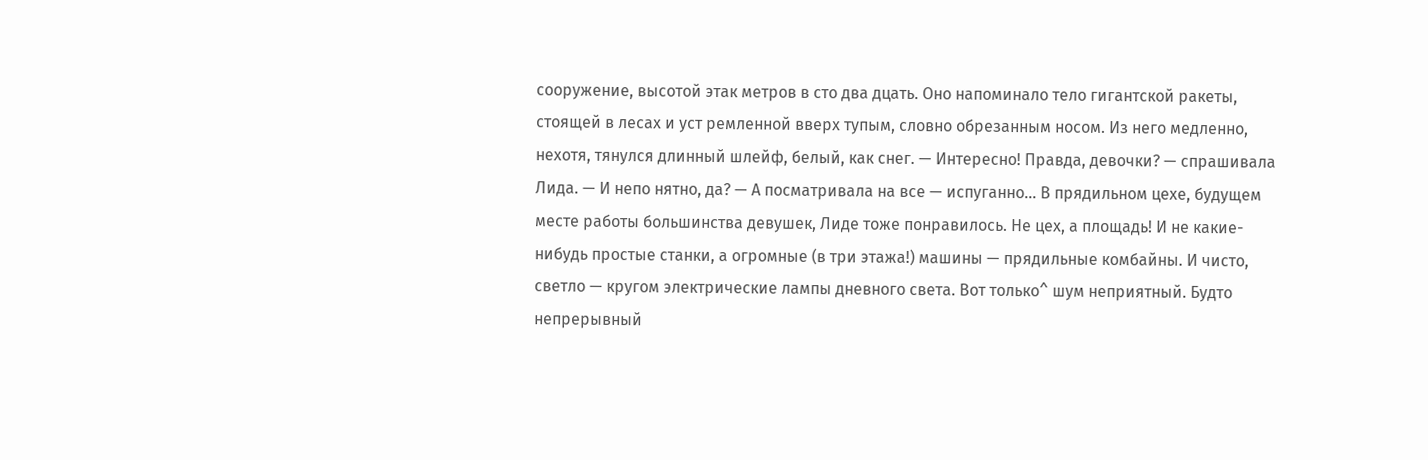сооружение, высотой этак метров в сто два дцать. Оно напоминало тело гигантской ракеты, стоящей в лесах и уст ремленной вверх тупым, словно обрезанным носом. Из него медленно, нехотя, тянулся длинный шлейф, белый, как снег. — Интересно! Правда, девочки? — спрашивала Лида. — И непо нятно, да? — А посматривала на все — испуганно... В прядильном цехе, будущем месте работы большинства девушек, Лиде тоже понравилось. Не цех, а площадь! И не какие-нибудь простые станки, а огромные (в три этажа!) машины — прядильные комбайны. И чисто, светло — кругом электрические лампы дневного света. Вот только^ шум неприятный. Будто непрерывный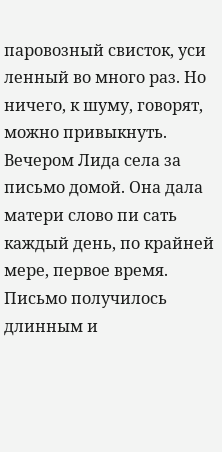паровозный свисток, уси ленный во много раз. Но ничего, к шуму, говорят, можно привыкнуть. Вечером Лида села за письмо домой. Она дала матери слово пи сать каждый день, по крайней мере, первое время. Письмо получилось длинным и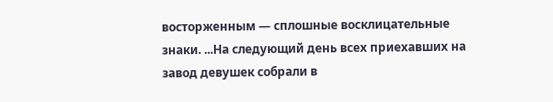восторженным — сплошные восклицательные знаки. ...На следующий день всех приехавших на завод девушек собрали в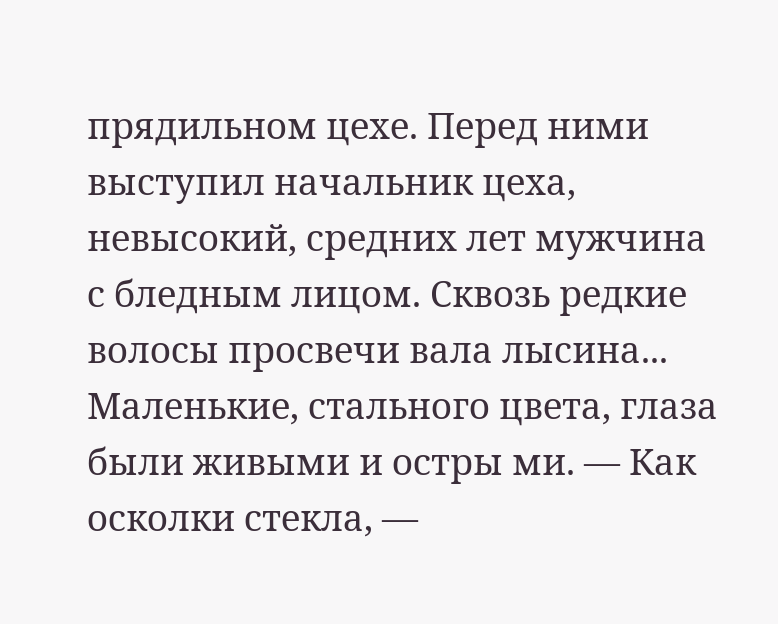прядильном цехе. Перед ними выступил начальник цеха, невысокий, средних лет мужчина с бледным лицом. Сквозь редкие волосы просвечи вала лысина... Маленькие, стального цвета, глаза были живыми и остры ми. — Как осколки стекла, —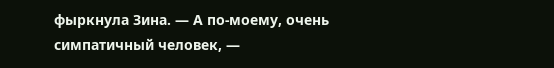фыркнула Зина. — А по-моему, очень симпатичный человек, —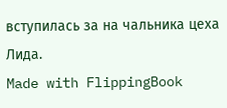вступилась за на чальника цеха Лида.
Made with FlippingBook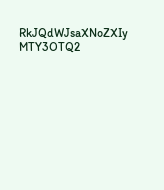RkJQdWJsaXNoZXIy MTY3OTQ2